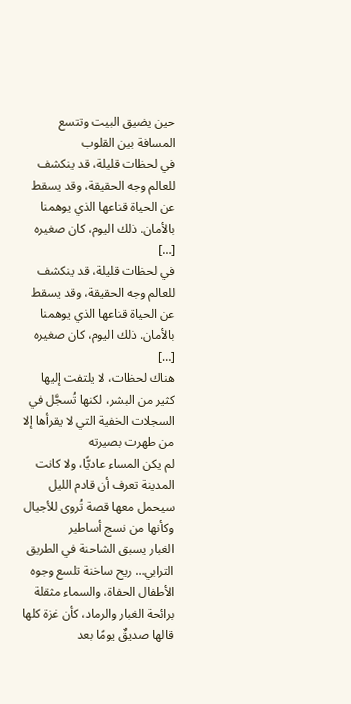حين يضيق البيت وتتسع المسافة بين القلوب
في لحظات قليلة، قد ينكشف للعالم وجه الحقيقة، وقد يسقط عن الحياة قناعها الذي يوهمنا بالأمان. ذلك اليوم، كان صغيره […]
في لحظات قليلة، قد ينكشف للعالم وجه الحقيقة، وقد يسقط عن الحياة قناعها الذي يوهمنا بالأمان. ذلك اليوم، كان صغيره […]
هناك لحظات، لا يلتفت إليها كثير من البشر، لكنها تُسجَّل في السجلات الخفية التي لا يقرأها إلا من طهرت بصيرته
لم يكن المساء عاديًّا، ولا كانت المدينة تعرف أن قادم الليل سيحمل معها قصة تُروى للأجيال وكأنها من نسج أساطير
الغبار يسبق الشاحنة في الطريق الترابي… ريح ساخنة تلسع وجوه الأطفال الحفاة، والسماء مثقلة برائحة الغبار والرماد، كأن غزة كلها
قالها صديقٌ يومًا بعد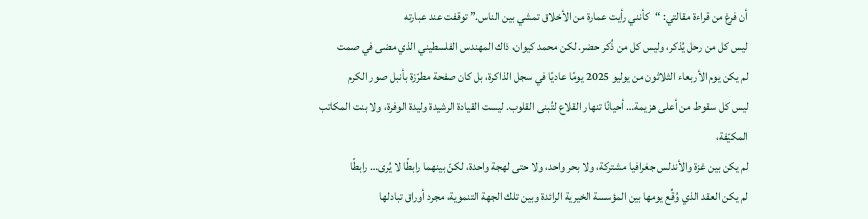أن فرغ من قراءة مقالتي: “كأنني رأيت عمارة من الأخلاق تمشي بين الناس.” توقفت عند عبارته
ليس كل من رحل يُذكر، وليس كل من ذُكر حضر. لكن محمد كيوان، ذاك المهندس الفلسطيني الذي مضى في صمت
لم يكن يوم الأربعاء الثلاثون من يوليو 2025 يومًا عاديًا في سجل الذاكرة، بل كان صفحة مطرّزة بأنبل صور الكرم
ليس كل سقوط من أعلى هزيمة… أحيانًا تنهار القلاع لتُبنى القلوب. ليست القيادة الرشيدة وليدة الوفرة، ولا بنت المكاتب المكيّفة،
لم يكن بين غزة والأندلس جغرافيا مشتركة، ولا بحر واحد، ولا حتى لهجة واحدة، لكنّ بينهما رابطًا لا يُرى… رابطًا
لم يكن العقد الذي وُقِّع يومها بين المؤسسة الخيرية الرائدة وبين تلك الجهة التنموية، مجرد أوراق تبادلها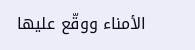الأمناء ووقّع عليها